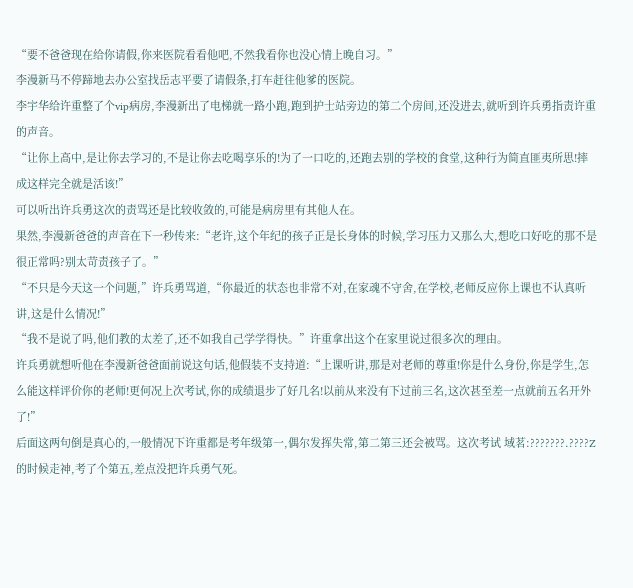“要不爸爸现在给你请假,你来医院看看他吧,不然我看你也没心情上晚自习。”
李漫新马不停蹄地去办公室找岳志平要了请假条,打车赶往他爹的医院。
李宇华给许重整了个vip病房,李漫新出了电梯就一路小跑,跑到护士站旁边的第二个房间,还没进去,就听到许兵勇指责许重的声音。
“让你上高中,是让你去学习的,不是让你去吃喝享乐的!为了一口吃的,还跑去别的学校的食堂,这种行为简直匪夷所思!摔成这样完全就是活该!”
可以听出许兵勇这次的责骂还是比较收敛的,可能是病房里有其他人在。
果然,李漫新爸爸的声音在下一秒传来:“老许,这个年纪的孩子正是长身体的时候,学习压力又那么大,想吃口好吃的那不是很正常吗?别太苛责孩子了。”
“不只是今天这一个问题,”许兵勇骂道,“你最近的状态也非常不对,在家魂不守舍,在学校,老师反应你上课也不认真听讲,这是什么情况!”
“我不是说了吗,他们教的太差了,还不如我自己学学得快。”许重拿出这个在家里说过很多次的理由。
许兵勇就想听他在李漫新爸爸面前说这句话,他假装不支持道:“上课听讲,那是对老师的尊重!你是什么身份,你是学生,怎么能这样评价你的老师!更何况上次考试,你的成绩退步了好几名!以前从来没有下过前三名,这次甚至差一点就前五名开外了!”
后面这两句倒是真心的,一般情况下许重都是考年级第一,偶尔发挥失常,第二第三还会被骂。这次考试 域茗:???????.????Z 的时候走神,考了个第五,差点没把许兵勇气死。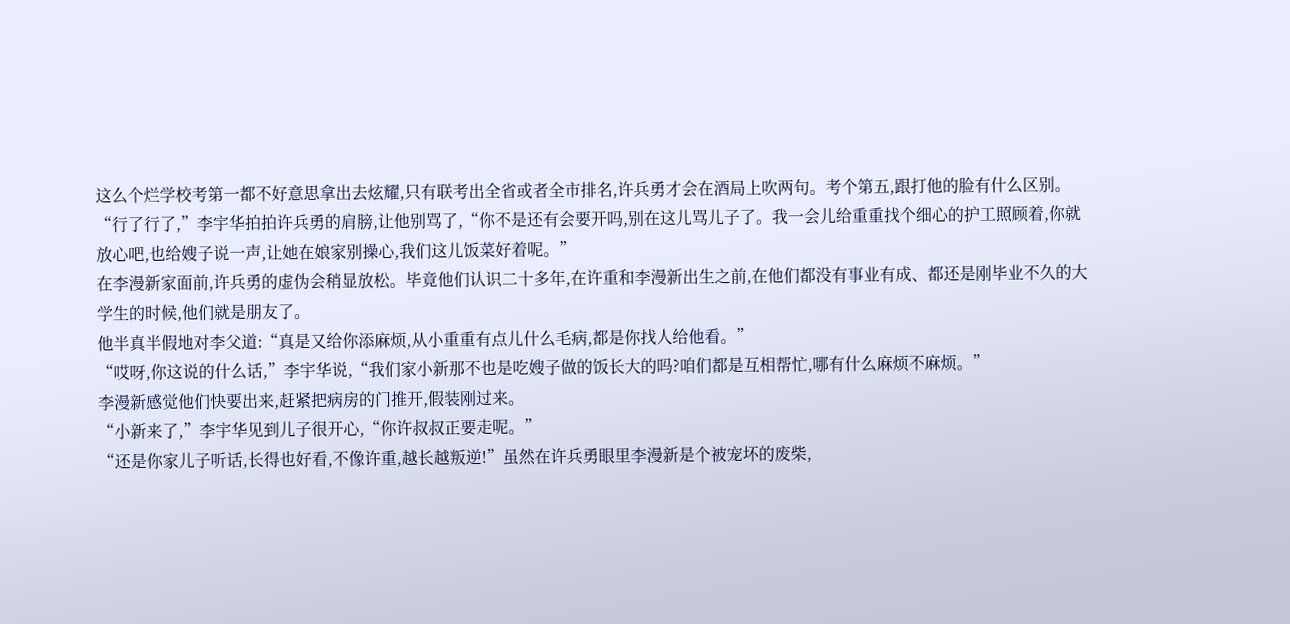这么个烂学校考第一都不好意思拿出去炫耀,只有联考出全省或者全市排名,许兵勇才会在酒局上吹两句。考个第五,跟打他的脸有什么区别。
“行了行了,”李宇华拍拍许兵勇的肩膀,让他别骂了,“你不是还有会要开吗,别在这儿骂儿子了。我一会儿给重重找个细心的护工照顾着,你就放心吧,也给嫂子说一声,让她在娘家别操心,我们这儿饭菜好着呢。”
在李漫新家面前,许兵勇的虚伪会稍显放松。毕竟他们认识二十多年,在许重和李漫新出生之前,在他们都没有事业有成、都还是刚毕业不久的大学生的时候,他们就是朋友了。
他半真半假地对李父道:“真是又给你添麻烦,从小重重有点儿什么毛病,都是你找人给他看。”
“哎呀,你这说的什么话,”李宇华说,“我们家小新那不也是吃嫂子做的饭长大的吗?咱们都是互相帮忙,哪有什么麻烦不麻烦。”
李漫新感觉他们快要出来,赶紧把病房的门推开,假装刚过来。
“小新来了,”李宇华见到儿子很开心,“你许叔叔正要走呢。”
“还是你家儿子听话,长得也好看,不像许重,越长越叛逆!”虽然在许兵勇眼里李漫新是个被宠坏的废柴,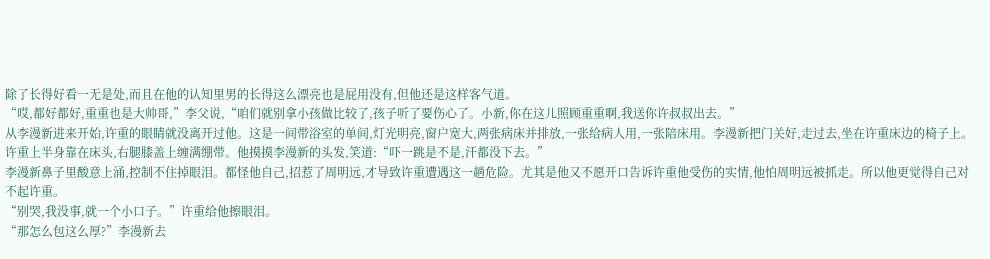除了长得好看一无是处,而且在他的认知里男的长得这么漂亮也是屁用没有,但他还是这样客气道。
“哎,都好都好,重重也是大帅哥,”李父说,“咱们就别拿小孩做比较了,孩子听了要伤心了。小新,你在这儿照顾重重啊,我送你许叔叔出去。”
从李漫新进来开始,许重的眼睛就没离开过他。这是一间带浴室的单间,灯光明亮,窗户宽大,两张病床并排放,一张给病人用,一张陪床用。李漫新把门关好,走过去,坐在许重床边的椅子上。
许重上半身靠在床头,右腿膝盖上缠满绷带。他摸摸李漫新的头发,笑道:“吓一跳是不是,汗都没下去。”
李漫新鼻子里酸意上涌,控制不住掉眼泪。都怪他自己,招惹了周明远,才导致许重遭遇这一趟危险。尤其是他又不愿开口告诉许重他受伤的实情,他怕周明远被抓走。所以他更觉得自己对不起许重。
“别哭,我没事,就一个小口子。”许重给他擦眼泪。
“那怎么包这么厚?”李漫新去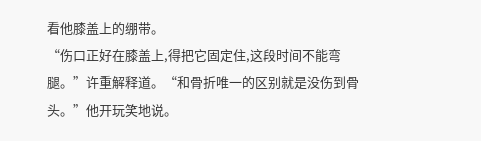看他膝盖上的绷带。
“伤口正好在膝盖上,得把它固定住,这段时间不能弯腿。”许重解释道。“和骨折唯一的区别就是没伤到骨头。”他开玩笑地说。